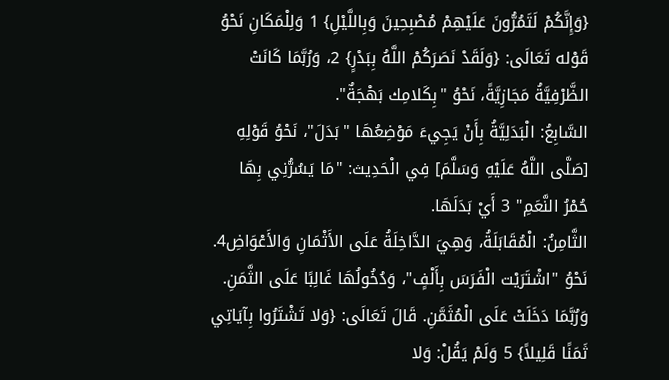{وَإِنَّكُمْ لَتَمُرُّونَ عَلَيْهِمْ مُصْبِحِينَ وَبِاللَّيْلِ} 1 وَلِلْمَكَانِ نَحْوُ قَوْله تَعَالَى: {وَلَقَدْ نَصَرَكُمْ اللَّهُ بِبَدْرٍ} 2، وَرُبَّمَا كَانَتْ الظَّرْفِيَّةُ مَجَازِيَّةً، نَحْوُ "بِكَلامِك بَهْجَةٌ".
السَّابِعُ: الْبَدَلِيَّةُ بِأَنْ يَجِيءَ مَوْضِعُهَا "بَدَلَ"، نَحْوُ قَوْلِهِ [صَلَّى اللَّهُ عَلَيْهِ وَسَلَّمَ] فِي الْحَدِيث: "مَا يَسُرُّنِي بِهَا حُمْرُ النَّعَمِ" 3 أَيْ بَدَلَهَا.
الثَّامِنُ: الْمُقَابَلَةُ، وَهِيَ الدَّاخِلَةُ عَلَى الأَثْمَانِ وَالأَعْوَاضِ4. نَحْوُ "اشْتَرَيْت الْفَرَسَ بِأَلْفٍ"، وَدُخُولُهَا غَالِبًا عَلَى الثَّمَنِ. وَرُبَّمَا دَخَلَتْ عَلَى الْمُثَمَّنِ. قَالَ تَعَالَى: {وَلا تَشْتَرُوا بِآيَاتِي ثَمَنًا قَلِيلاً} 5 وَلَمْ يَقُلْ: وَلا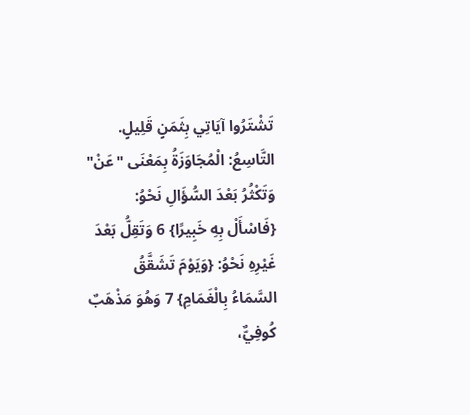تَشْتَرُوا آيَاتِي بِثَمَنٍ قَلِيلٍ.
التَّاسِعُ: الْمُجَاوَزَةُ بِمَعْنَى "عَنْ" وَتَكْثُرُ بَعْدَ السُّؤَالِ نَحْوُ: {فَاسْأَلْ بِهِ خَبِيرًا} 6 وَتَقِلُّ بَعْدَ غَيْرِهِ نَحْوُ: {وَيَوْمَ تَشَقَّقُ السَّمَاءُ بِالْغَمَامِ} 7 وَهُوَ مَذْهَبٌ كُوفِيٌّ،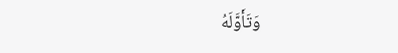وَتَأَوَّلَهُ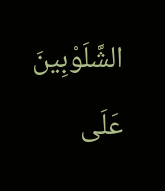الشَّلَوْبِينَ عَلَى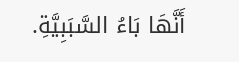أَنَّهَا بَاءُ السَّبَبِيَّةِ.